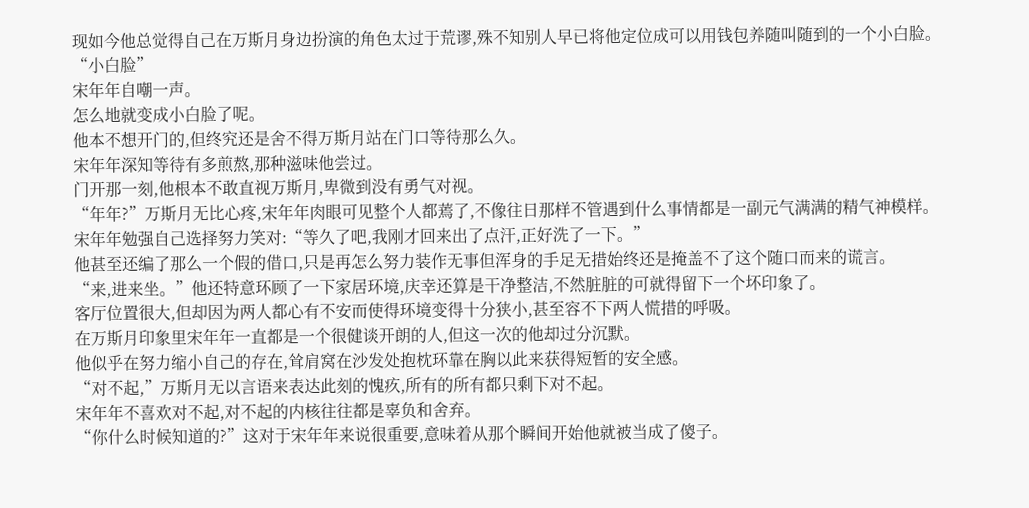现如今他总觉得自己在万斯月身边扮演的角色太过于荒谬,殊不知别人早已将他定位成可以用钱包养随叫随到的一个小白脸。
“小白脸”
宋年年自嘲一声。
怎么地就变成小白脸了呢。
他本不想开门的,但终究还是舍不得万斯月站在门口等待那么久。
宋年年深知等待有多煎熬,那种滋味他尝过。
门开那一刻,他根本不敢直视万斯月,卑微到没有勇气对视。
“年年?”万斯月无比心疼,宋年年肉眼可见整个人都蔫了,不像往日那样不管遇到什么事情都是一副元气满满的精气神模样。
宋年年勉强自己选择努力笑对:“等久了吧,我刚才回来出了点汗,正好洗了一下。”
他甚至还编了那么一个假的借口,只是再怎么努力装作无事但浑身的手足无措始终还是掩盖不了这个随口而来的谎言。
“来,进来坐。”他还特意环顾了一下家居环境,庆幸还算是干净整洁,不然脏脏的可就得留下一个坏印象了。
客厅位置很大,但却因为两人都心有不安而使得环境变得十分狭小,甚至容不下两人慌措的呼吸。
在万斯月印象里宋年年一直都是一个很健谈开朗的人,但这一次的他却过分沉默。
他似乎在努力缩小自己的存在,耸肩窝在沙发处抱枕环靠在胸以此来获得短暂的安全感。
“对不起,”万斯月无以言语来表达此刻的愧疚,所有的所有都只剩下对不起。
宋年年不喜欢对不起,对不起的内核往往都是辜负和舍弃。
“你什么时候知道的?”这对于宋年年来说很重要,意味着从那个瞬间开始他就被当成了傻子。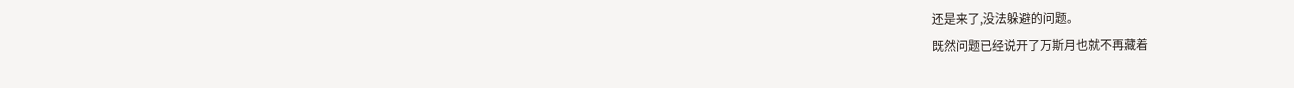还是来了,没法躲避的问题。
既然问题已经说开了万斯月也就不再藏着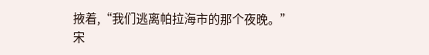掖着,“我们逃离帕拉海市的那个夜晚。”
宋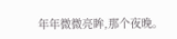年年微微亮眸,那个夜晚。